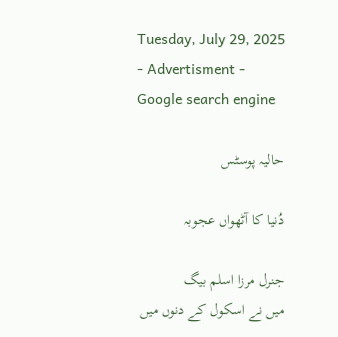Tuesday, July 29, 2025
- Advertisment -
Google search engine

حالیہ پوسٹس

دُنیا کا آٹھواں عجوبہ

جنرل مرزا اسلم بیگ
میں نے اسکول کے دنوں میں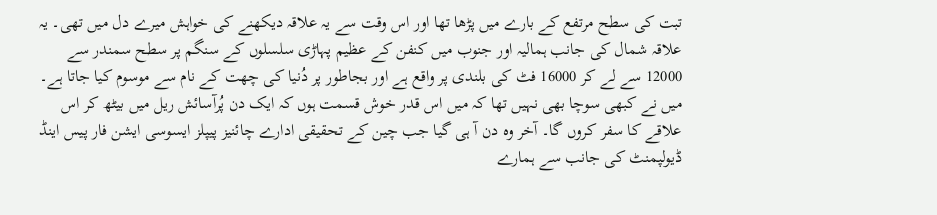تبت کی سطح مرتفع کے بارے میں پڑھا تھا اور اس وقت سے یہ علاقہ دیکھنے کی خواہش میرے دل میں تھی۔ یہ علاقہ شمال کی جانب ہمالیہ اور جنوب میں کنفن کے عظیم پہاڑی سلسلوں کے سنگم پر سطح سمندر سے 12000 سے لے کر 16000 فٹ کی بلندی پر واقع ہے اور بجاطور پر دُنیا کی چھت کے نام سے موسوم کیا جاتا ہے۔ میں نے کبھی سوچا بھی نہیں تھا کہ میں اس قدر خوش قسمت ہوں کہ ایک دن پُرآسائش ریل میں بیٹھ کر اس علاقے کا سفر کروں گا۔ آخر وہ دن آ ہی گیا جب چین کے تحقیقی ادارے چائنیز پیپلز ایسوسی ایشن فار پیس اینڈ ڈیولپمنٹ کی جانب سے ہمارے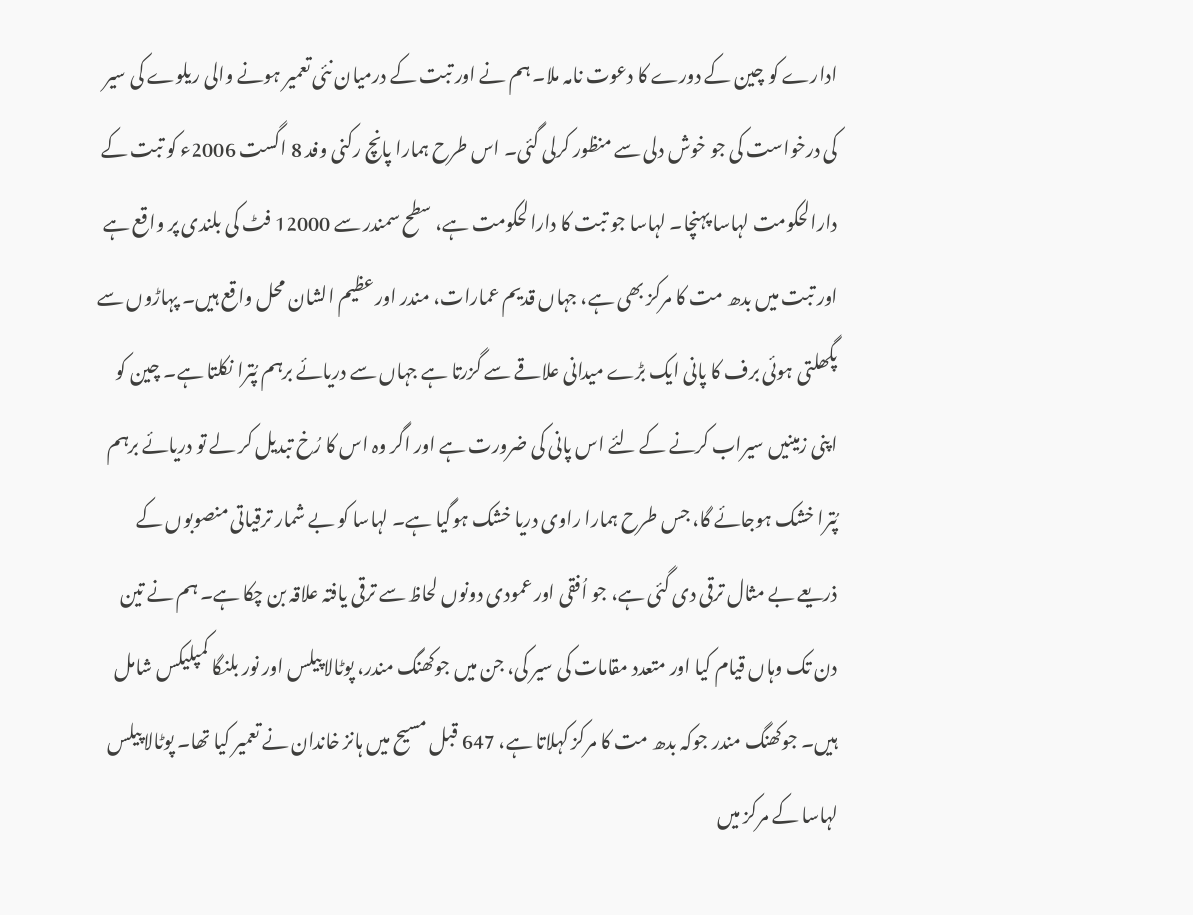ادارے کو چین کے دورے کا دعوت نامہ ملا۔ ہم نے اور تبت کے درمیان نئی تعمیر ہونے والی ریلوے کی سیر کی درخواست کی جو خوش دلی سے منظور کرلی گئی۔ اس طرح ہمارا پانچ رکنی وفد 8 اگست 2006ء کو تبت کے دارالحکومت لہاسا پہنچا۔ لہاسا جو تبت کا دارالحکومت ہے، سطح سمندر سے 12000 فٹ کی بلندی پر واقع ہے اور تبت میں بدھ مت کا مرکز بھی ہے، جہاں قدیم عمارات، مندر اور عظیم الشان محل واقع ہیں۔ پہاڑوں سے پگھلتی ہوئی برف کا پانی ایک بڑے میدانی علاقے سے گزرتا ہے جہاں سے دریائے برہم پُترا نکلتا ہے۔ چین کو اپنی زمینیں سیراب کرنے کے لئے اس پانی کی ضرورت ہے اور اگر وہ اس کا رُخ تبدیل کر لے تو دریائے برہم پُترا خشک ہوجائے گا، جس طرح ہمارا راوی دریا خشک ہوگیا ہے۔ لہاسا کو بے شمار ترقیاتی منصوبوں کے ذریعے بے مثال ترقی دی گئی ہے، جو اُفقی اور عمودی دونوں لحاظ سے ترقی یافتہ علاقہ بن چکا ہے۔ ہم نے تین دن تک وہاں قیام کیا اور متعدد مقامات کی سیر کی، جن میں جوکھنگ مندر، پوٹالا پیلس اور نور بلنگا کمپلیکس شامل ہیں۔ جوکھنگ مندر جوکہ بدھ مت کا مرکز کہلاتا ہے، 647 قبل مسیح میں ہانز خاندان نے تعمیر کیا تھا۔ پوٹالا پیلس لہاسا کے مرکز میں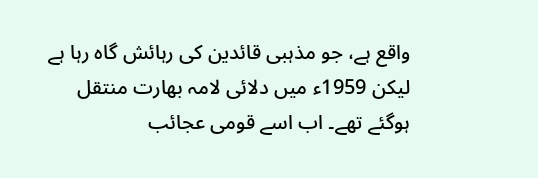واقع ہے، جو مذہبی قائدین کی رہائش گاہ رہا ہے لیکن 1959ء میں دلائی لامہ بھارت منتقل ہوگئے تھے۔ اب اسے قومی عجائب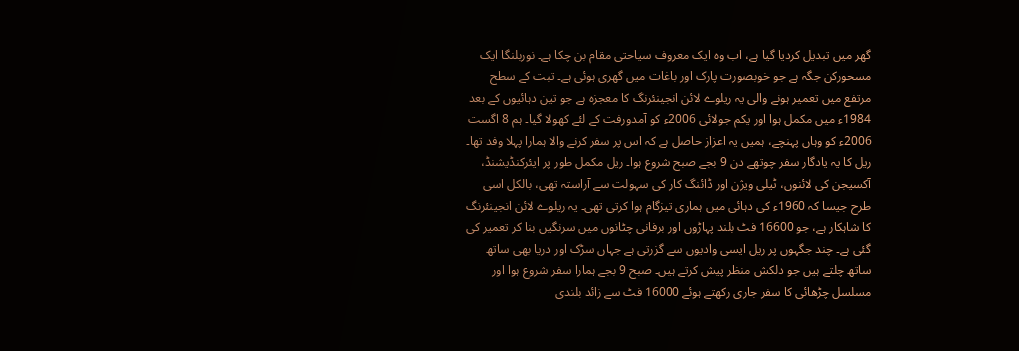گھر میں تبدیل کردیا گیا ہے، اب وہ ایک معروف سیاحتی مقام بن چکا ہے۔ نوربلنگا ایک مسحورکن جگہ ہے جو خوبصورت پارک اور باغات میں گھری ہوئی ہے۔ تبت کے سطح مرتفع میں تعمیر ہونے والی یہ ریلوے لائن انجینئرنگ کا معجزہ ہے جو تین دہائیوں کے بعد 1984ء میں مکمل ہوا اور یکم جولائی 2006ء کو آمدورفت کے لئے کھولا گیا۔ ہم 8 اگست 2006ء کو وہاں پہنچے، ہمیں یہ اعزاز حاصل ہے کہ اس پر سفر کرنے والا ہمارا پہلا وفد تھا۔ ریل کا یہ یادگار سفر چوتھے دن 9 بجے صبح شروع ہوا۔ ریل مکمل طور پر ایئرکنڈیشنڈ، آکسیجن کی لائنوں، ٹیلی ویژن اور ڈائنگ کار کی سہولت سے آراستہ تھی، بالکل اسی طرح جیسا کہ 1960ء کی دہائی میں ہماری تیزگام ہوا کرتی تھی۔ یہ ریلوے لائن انجینئرنگ کا شاہکار ہے، جو 16600 فٹ بلند پہاڑوں اور برفانی چٹانوں میں سرنگیں بنا کر تعمیر کی گئی ہے۔ چند جگہوں پر ریل ایسی وادیوں سے گزرتی ہے جہاں سڑک اور دریا بھی ساتھ ساتھ چلتے ہیں جو دلکش منظر پیش کرتے ہیں۔ صبح 9 بجے ہمارا سفر شروع ہوا اور مسلسل چڑھائی کا سفر جاری رکھتے ہوئے 16000 فٹ سے زائد بلندی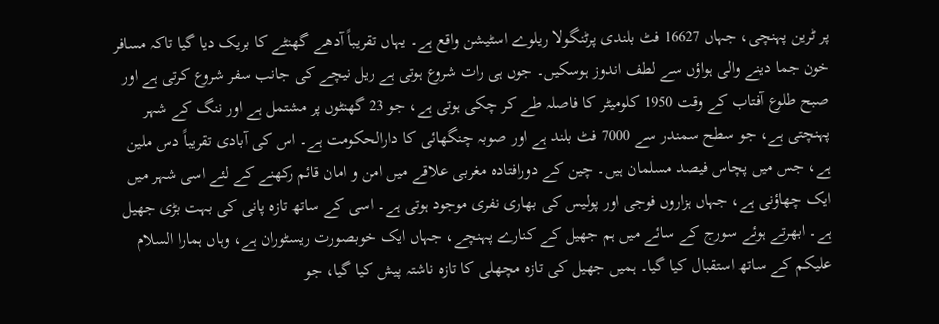پر ٹرین پہنچی، جہاں 16627 فٹ بلندی پرٹنگولا ریلوے اسٹیشن واقع ہے۔ یہاں تقریباً آدھے گھنٹے کا بریک دیا گیا تاکہ مسافر خون جما دینے والی ہواؤں سے لطف اندوز ہوسکیں۔ جوں ہی رات شروع ہوتی ہے ریل نیچے کی جانب سفر شروع کرتی ہے اور صبح طلوع آفتاب کے وقت 1950 کلومیٹر کا فاصلہ طے کر چکی ہوتی ہے، جو 23 گھنٹوں پر مشتمل ہے اور ننگ کے شہر پہنچتی ہے، جو سطح سمندر سے 7000 فٹ بلند ہے اور صوبہ چنگھائی کا دارالحکومت ہے۔ اس کی آبادی تقریباً دس ملین ہے، جس میں پچاس فیصد مسلمان ہیں۔ چین کے دورافتادہ مغربی علاقے میں امن و امان قائم رکھنے کے لئے اسی شہر میں ایک چھاؤنی ہے، جہاں ہزاروں فوجی اور پولیس کی بھاری نفری موجود ہوتی ہے۔ اسی کے ساتھ تازہ پانی کی بہت بڑی جھیل ہے۔ ابھرتے ہوئے سورج کے سائے میں ہم جھیل کے کنارے پہنچے، جہاں ایک خوبصورت ریسٹوران ہے، وہاں ہمارا السلام علیکم کے ساتھ استقبال کیا گیا۔ ہمیں جھیل کی تازہ مچھلی کا تازہ ناشتہ پیش کیا گیا، جو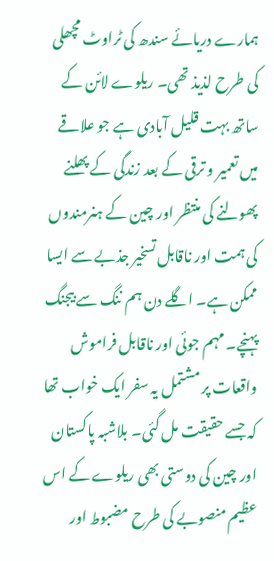ہمارے دریائے سندھ کی ٹراوٹ مچھلی کی طرح لذیذ تھی۔ ریلوے لائن کے ساتھ بہت قلیل آبادی ہے جو علاقے میں تعمیر و ترقی کے بعد زندگی کے پھلنے پھولنے کی منتظر اور چین کے ہنرمندوں کی ہمت اور ناقابل تسخیر جذبے سے ایسا ممکن ہے۔ اگلے دن ہم ننگ سے بیجنگ پہنچے۔ مہم جوئی اور ناقابل فراموش واقعات پر مشتمل یہ سفر ایک خواب تھا کہ جسے حقیقت مل گئی۔ بلاشبہ پاکستان اور چین کی دوستی بھی ریلوے کے اس عظیم منصوبے کی طرح مضبوط اور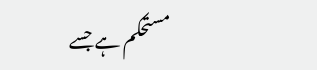مستحکم ہے جسے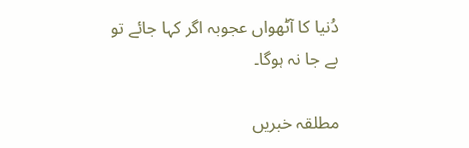دُنیا کا آٹھواں عجوبہ اگر کہا جائے تو بے جا نہ ہوگا۔

مطلقہ خبریں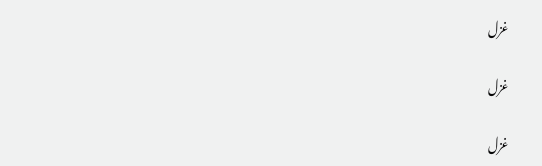غزل

غزل

غزل